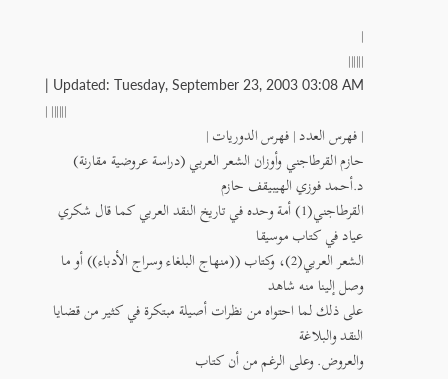|
||||||
| Updated: Tuesday, September 23, 2003 03:08 AM | ||||||
| فهرس العدد | فهرس الدوريات |
حازم القرطاجني وأوزان الشعر العربي (دراسة عروضية مقارنة) د.أحمد فوزي الهيبيقف حازم
القرطاجني(1) أمة وحده في تاريخ النقد العربي كما قال شكري عياد في كتاب موسيقا
الشعر العربي(2)، وكتاب ((منهاج البلغاء وسراج الأدباء)) أو ما وصل إلينا منه شاهد
على ذلك لما احتواه من نظرات أصيلة مبتكرة في كثير من قضايا النقد والبلاغة
والعروض. وعلى الرغم من أن كتاب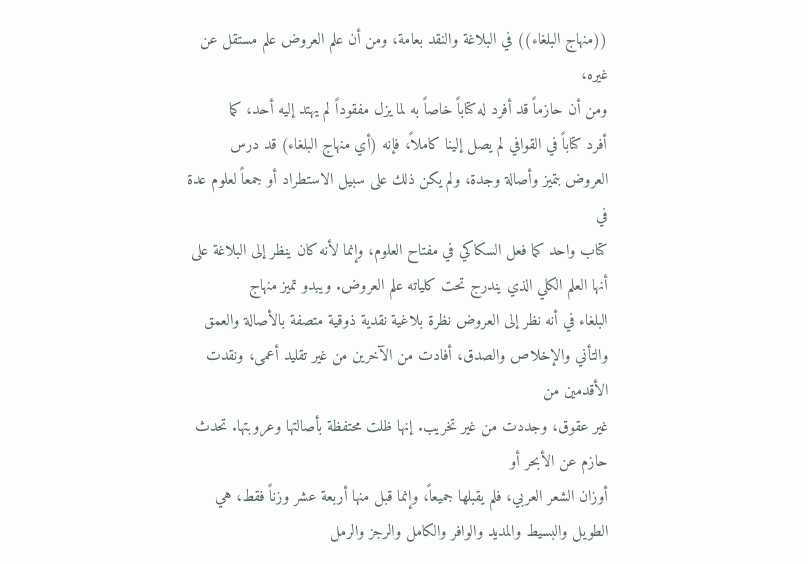((منهاج البلغاء)) في البلاغة والنقد بعامة، ومن أن علم العروض علم مستقل عن غيره،
ومن أن حازماً قد أفرد له كتاباً خاصاً به لما يزل مفقوداً لم يهتد إليه أحد، كما
أفرد كتاباً في القوافي لم يصل إلينا كاملاً، فإنه (أي منهاج البلغاء) قد درس
العروض بتميز وأصالة وجدة، ولم يكن ذلك على سبيل الاستطراد أو جمعاً لعلوم عدة في
كتاب واحد كما فعل السكاكي في مفتاح العلوم، وإنما لأنه كان ينظر إلى البلاغة على
أنها العلم الكلي الذي يندرج تحت كلياته علم العروض. ويبدو تميز منهاج
البلغاء في أنه نظر إلى العروض نظرة بلاغية نقدية ذوقية متصفة بالأصالة والعمق
والتأني والإخلاص والصدق، أفادت من الآخرين من غير تقليد أعمى، ونقدت الأقدمين من
غير عقوق، وجددت من غير تخريب. إنها ظلت محتفظة بأصالتها وعروبتها. تحدث حازم عن الأبحر أو
أوزان الشعر العربي، فلم يقبلها جميعاً، وإنما قبل منها أربعة عشر وزناً فقط، هي
الطويل والبسيط والمديد والوافر والكامل والرجز والرمل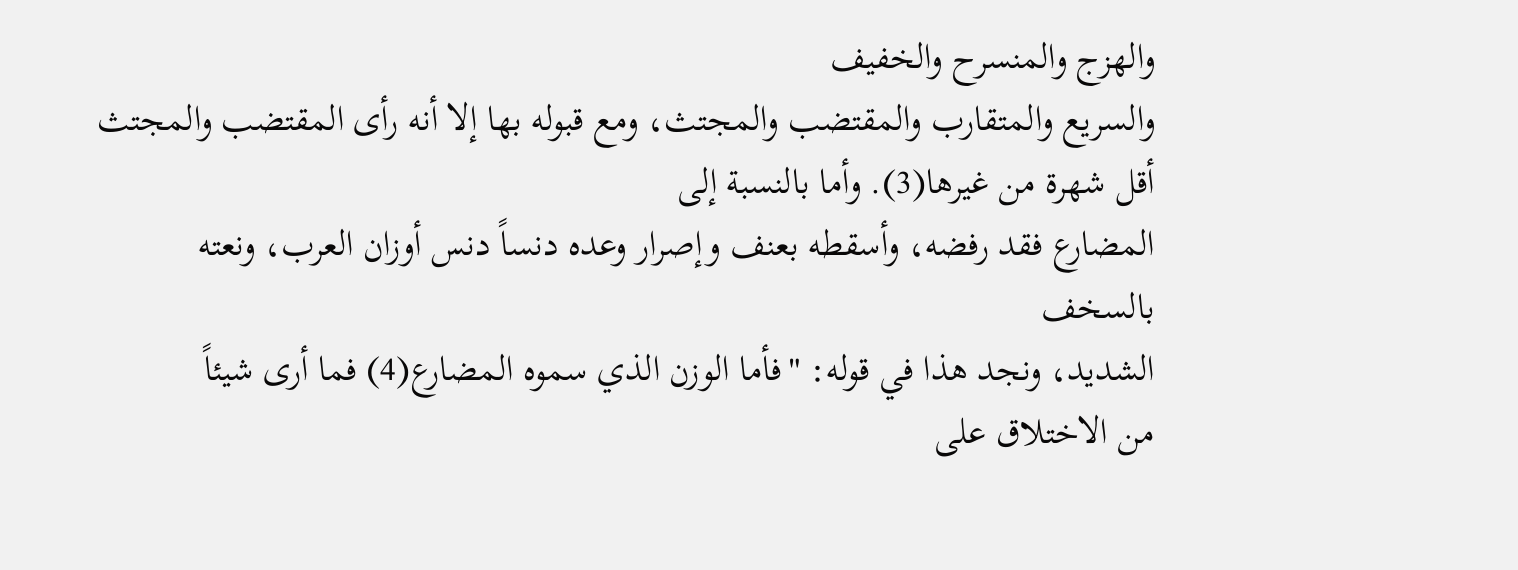والهزج والمنسرح والخفيف
والسريع والمتقارب والمقتضب والمجتث، ومع قبوله بها إلا أنه رأى المقتضب والمجتث
أقل شهرة من غيرها(3). وأما بالنسبة إلى
المضارع فقد رفضه، وأسقطه بعنف وإصرار وعده دنساً دنس أوزان العرب، ونعته بالسخف
الشديد، ونجد هذا في قوله: "فأما الوزن الذي سموه المضارع(4) فما أرى شيئاً
من الاختلاق على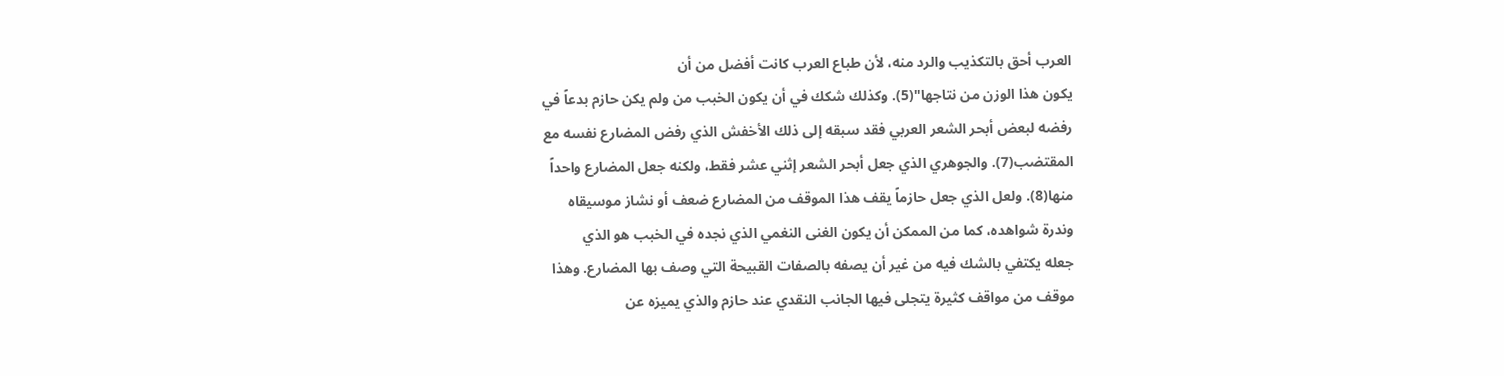العرب أحق بالتكذيب والرد منه، لأن طباع العرب كانت أفضل من أن
يكون هذا الوزن من نتاجها"(5). وكذلك شكك في أن يكون الخبب من ولم يكن حازم بدعاً في
رفضه لبعض أبحر الشعر العربي فقد سبقه إلى ذلك الأخفش الذي رفض المضارع نفسه مع
المقتضب(7). والجوهري الذي جعل أبحر الشعر إثني عشر فقط، ولكنه جعل المضارع واحداً
منها(8). ولعل الذي جعل حازماً يقف هذا الموقف من المضارع ضعف أو نشاز موسيقاه
وندرة شواهده، كما من الممكن أن يكون الغنى النغمي الذي نجده في الخبب هو الذي
جعله يكتفي بالشك فيه من غير أن يصفه بالصفات القبيحة التي وصف بها المضارع. وهذا
موقف من مواقف كثيرة يتجلى فيها الجانب النقدي عند حازم والذي يميزه عن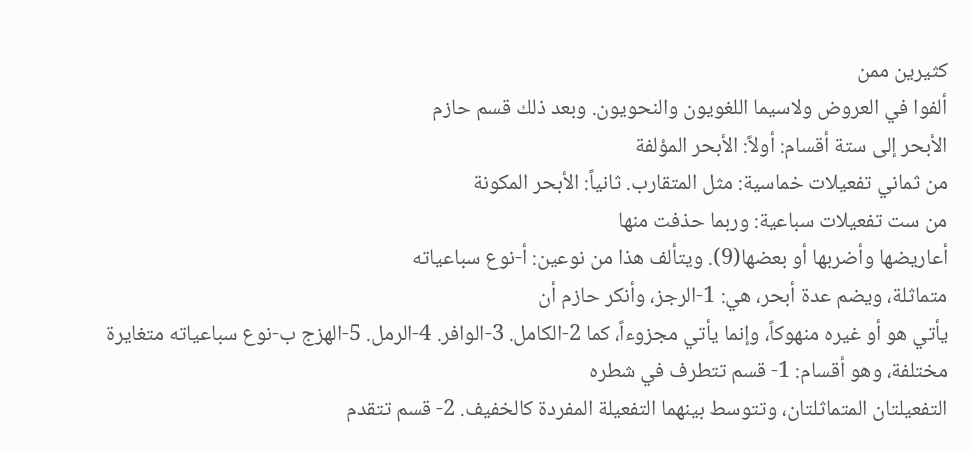كثيرين ممن
ألفوا في العروض ولاسيما اللغويون والنحويون. وبعد ذلك قسم حازم
الأبحر إلى ستة أقسام: أولاً: الأبحر المؤلفة
من ثماني تفعيلات خماسية: مثل المتقارب. ثانياً: الأبحر المكونة
من ست تفعيلات سباعية: وربما حذفت منها
أعاريضها وأضربها أو بعضها(9). ويتألف هذا من نوعين: أ-نوع سباعياته
متماثلة، ويضم عدة أبحر، هي: 1-الرجز، وأنكر حازم أن
يأتي هو أو غيره منهوكاً، وإنما يأتي مجزوءاً، كما 2-الكامل. 3-الوافر. 4-الرمل. 5-الهزج ب-نوع سباعياته متغايرة
مختلفة، وهو أقسام: 1- قسم تتطرف في شطره
التفعيلتان المتماثلتان، وتتوسط بينهما التفعيلة المفردة كالخفيف. 2- قسم تتقدم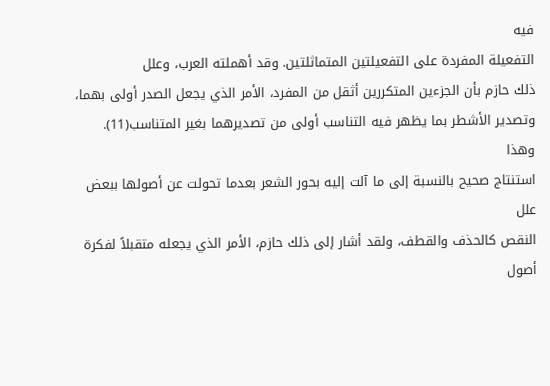فيه
التفعيلة المفردة على التفعيلتين المتماثلتين. وقد أهملته العرب، وعلل
ذلك حازم بأن الجزءين المتكررين أثقل من المفرد، الأمر الذي يجعل الصدر أولى بهما،
وتصدير الأشطر بما يظهر فيه التناسب أولى من تصديرهما بغير المتناسب(11). وهذا
استنتاج صحيح بالنسبة إلى ما آلت إليه بحور الشعر بعدما تحولت عن أصولها ببعض علل
النقص كالحذف والقطف، ولقد أشار إلى ذلك حازم، الأمر الذي يجعله متقبلاً لفكرة
أصول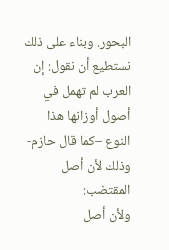البحور. وبناء على ذلك نستطيع أن نقول: إن العرب لم تهمل في أصول أوزانها هذا
النوع –كما قال حازم- وذلك لأن أصل المقتضب:
ولأن أصل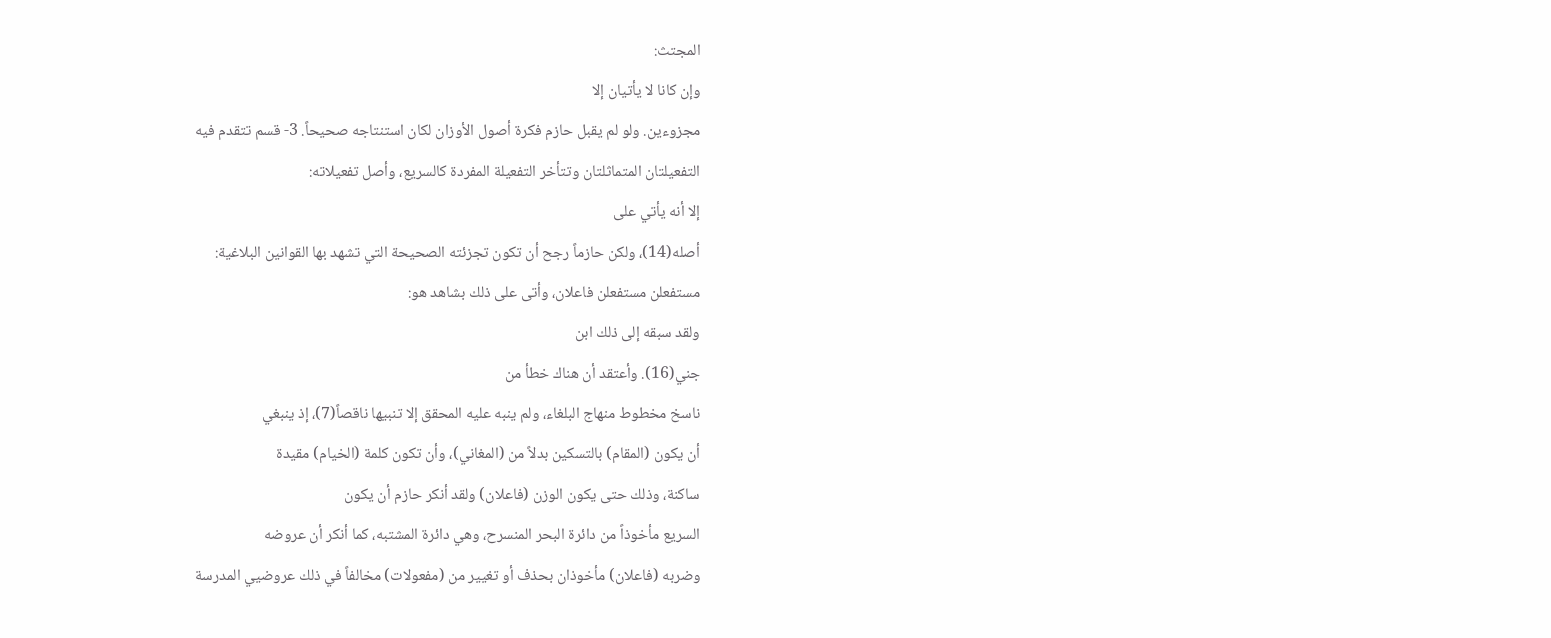المجتث:
وإن كانا لا يأتيان إلا
مجزوءين. ولو لم يقبل حازم فكرة أصول الأوزان لكان استنتاجه صحيحاً. 3- قسم تتقدم فيه
التفعيلتان المتماثلتان وتتأخر التفعيلة المفردة كالسريع، وأصل تفعيلاته:
إلا أنه يأتي على
أصله(14)، ولكن حازماً رجح أن تكون تجزئته الصحيحة التي تشهد بها القوانين البلاغية:
مستفعلن مستفعلن فاعلان، وأتى على ذلك بشاهد هو:
ولقد سبقه إلى ذلك ابن
جني(16). وأعتقد أن هناك خطأ من
ناسخ مخطوط منهاج البلغاء، ولم ينبه عليه المحقق إلا تنبيها ناقصاً(7)، إذ ينبغي
أن يكون (المقام) بالتسكين بدلاً من (المغاني)، وأن تكون كلمة (الخيام) مقيدة
ساكنة، وذلك حتى يكون الوزن (فاعلان) ولقد أنكر حازم أن يكون
السريع مأخوذاً من دائرة البحر المنسرح، وهي دائرة المشتبه، كما أنكر أن عروضه
وضربه (فاعلان) مأخوذان بحذف أو تغيير من (مفعولات) مخالفاً في ذلك عروضيي المدرسة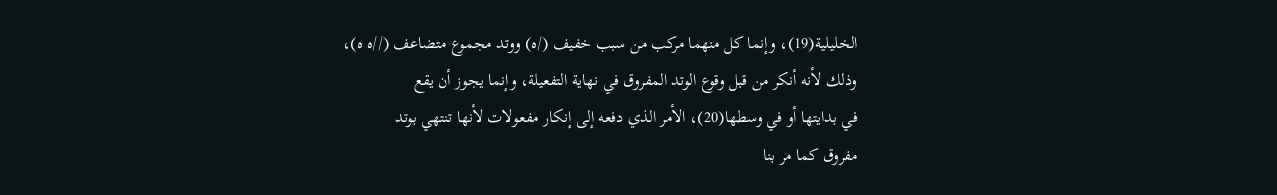الخليلية(19)، وإنما كل منهما مركب من سبب خفيف (/ه) ووتد مجموع متضاعف (//ه ه)،
وذلك لأنه أنكر من قبل وقوع الوتد المفروق في نهاية التفعيلة، وإنما يجوز أن يقع
في بدايتها أو في وسطها(20)، الأمر الذي دفعه إلى إنكار مفعولات لأنها تنتهي بوتد
مفروق كما مر بنا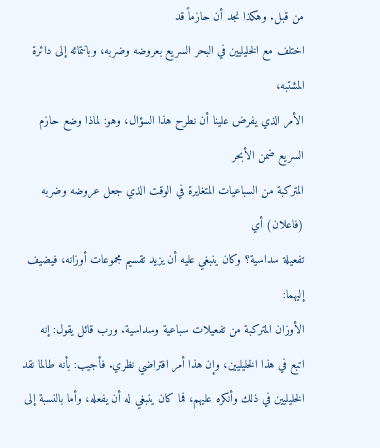من قبل. وهكذا نجد أن حازماً قد
اختلف مع الخليليين في البحر السريع بعروضه وضربه، وبانتمائه إلى دائرة المشتبه،
الأمر الذي يفرض علينا أن نطرح هذا السؤال، وهو: لماذا وضع حازم السريع ضمن الأبحر
المتركبة من السباعيات المتغايرة في الوقت الذي جعل عروضه وضربه (فاعلان) أي
تفعيلة سداسية؟ وكان ينبغي عليه أن يزيد تقسيم مجموعات أوزانه، فيضيف إليهما:
الأوزان المتركبة من تفعيلات سباعية وسداسية. ورب قائل يقول: إنه
اتبع في هذا الخليليين، وإن هذا أمر افتراضي نظري. فأجيب: بأنه طالما نقد
الخليليين في ذلك وأنكره عليهم، فما كان ينبغي له أن يفعله، وأما بالنسبة إلى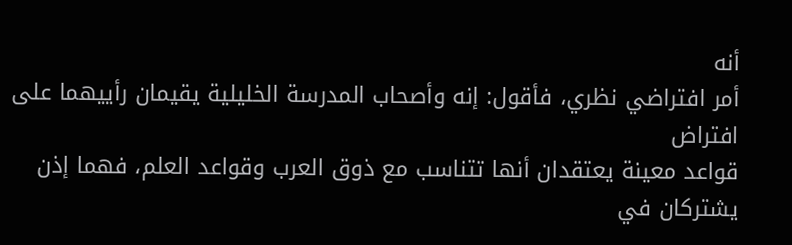أنه
أمر افتراضي نظري، فأقول: إنه وأصحاب المدرسة الخليلية يقيمان رأييهما على افتراض
قواعد معينة يعتقدان أنها تتناسب مع ذوق العرب وقواعد العلم، فهما إذن يشتركان في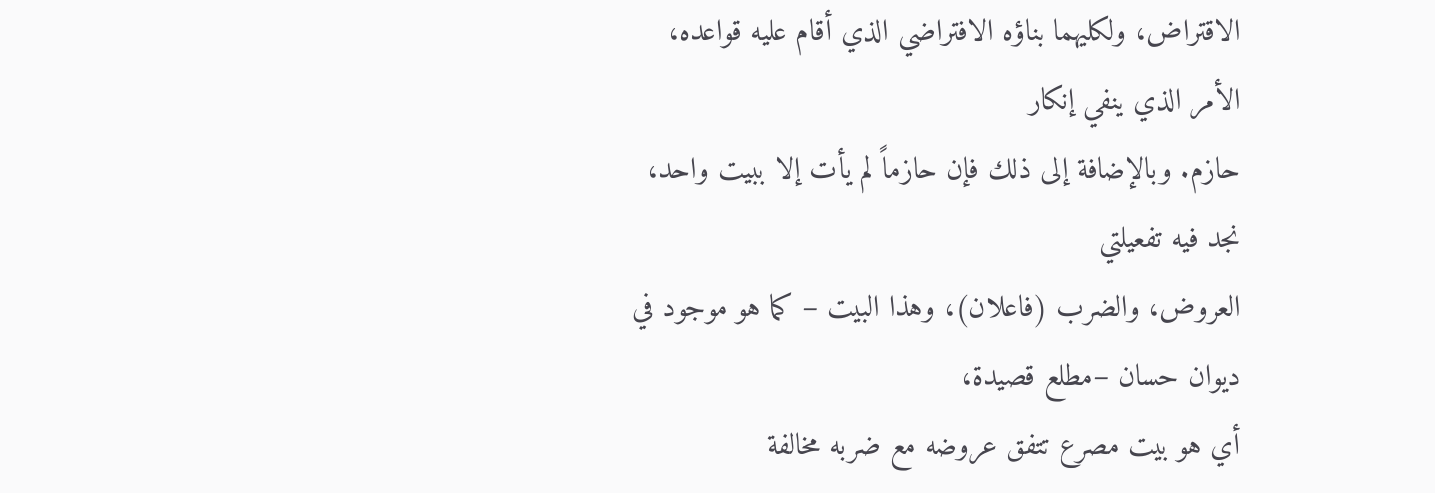الاقتراض، ولكليهما بناؤه الافتراضي الذي أقام عليه قواعده، الأمر الذي ينفي إنكار
حازم. وبالإضافة إلى ذلك فإن حازماً لم يأت إلا ببيت واحد، نجد فيه تفعيلتي
العروض، والضرب (فاعلان)، وهذا البيت – كما هو موجود في ديوان حسان –مطلع قصيدة،
أي هو بيت مصرع تتفق عروضه مع ضربه مخالفة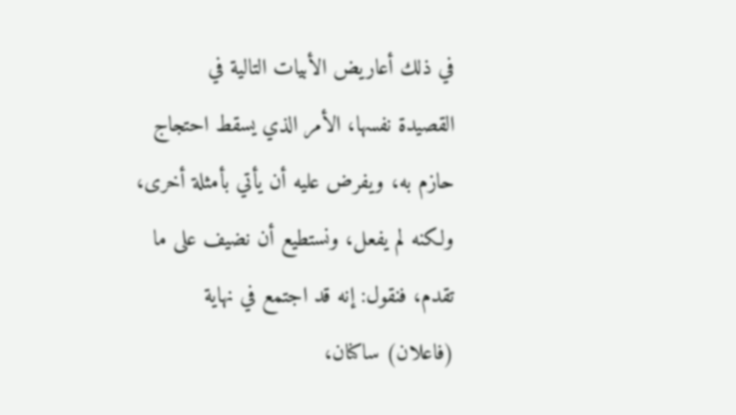في ذلك أعاريض الأبيات التالية في
القصيدة نفسها، الأمر الذي يسقط احتجاج حازم به، ويفرض عليه أن يأتي بأمثلة أخرى،
ولكنه لم يفعل، ونستطيع أن نضيف على ما تقدم، فنقول: إنه قد اجتمع في نهاية
(فاعلان) ساكنان،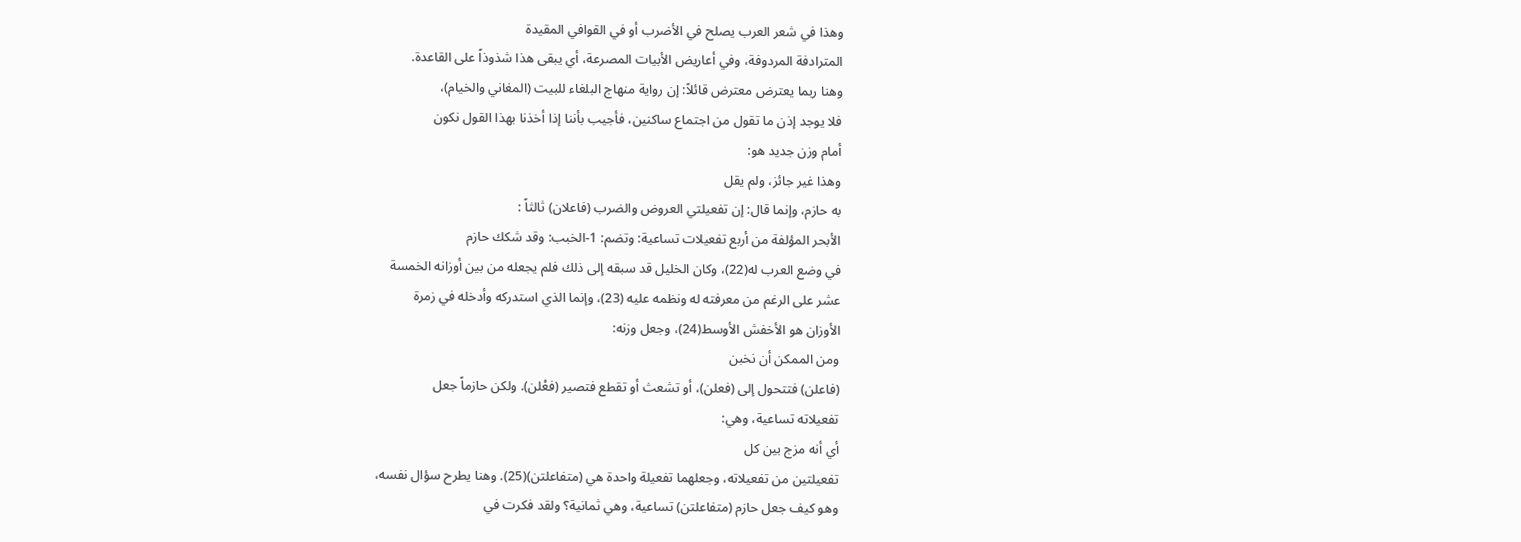وهذا في شعر العرب يصلح في الأضرب أو في القوافي المقيدة
المترادفة المردوفة، وفي أعاريض الأبيات المصرعة، أي يبقى هذا شذوذاً على القاعدة.
وهنا ربما يعترض معترض قائلاً: إن رواية منهاج البلغاء للبيت (المغاني والخيام)،
فلا يوجد إذن ما تقول من اجتماع ساكنين، فأجيب بأننا إذا أخذنا بهذا القول نكون
أمام وزن جديد هو:
وهذا غير جائز، ولم يقل
به حازم، وإنما قال: إن تفعيلتي العروض والضرب (فاعلان) ثالثاً :
الأبحر المؤلفة من أربع تفعيلات تساعية: وتضم: 1-الخبب: وقد شكك حازم
في وضع العرب له(22)، وكان الخليل قد سبقه إلى ذلك فلم يجعله من بين أوزانه الخمسة
عشر على الرغم من معرفته له ونظمه عليه (23)، وإنما الذي استدركه وأدخله في زمرة
الأوزان هو الأخفش الأوسط(24)، وجعل وزنه:
ومن الممكن أن نخبن
(فاعلن) فتتحول إلى (فعلن)، أو تشعث أو تقطع فتصير (فعْلن). ولكن حازماً جعل
تفعيلاته تساعية، وهي:
أي أنه مزج بين كل
تفعيلتين من تفعيلاته، وجعلهما تفعيلة واحدة هي (متفاعلتن)(25). وهنا يطرح سؤال نفسه،
وهو كيف جعل حازم (متفاعلتن) تساعية، وهي ثمانية؟ ولقد فكرت في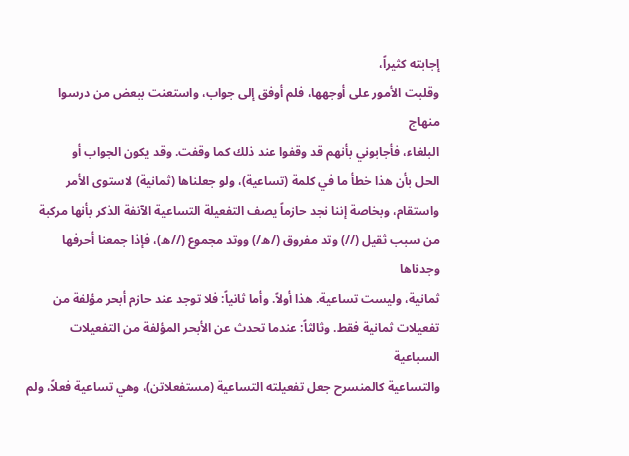إجابته كثيراً،
وقلبت الأمور على أوجهها، فلم أوفق إلى جواب، واستعنت ببعض من درسوا منهاج
البلغاء، فأجابوني بأنهم قد وقفوا عند ذلك كما وقفت. وقد يكون الجواب أو
الحل بأن هذا خطأ ما في كلمة (تساعية)، ولو جعلناها (ثمانية) لاستوى الأمر
واستقام، وبخاصة إننا نجد حازماً يصف التفعيلة التساعية الآنفة الذكر بأنها مركبة
من سبب ثقيل (//) وتد مفروق (/ه/) ووتد مجموع (//ه)، فإذا جمعنا أحرفها وجدناها
ثمانية، وليست تساعية. هذا أولاً. وأما ثانياً: فلا توجد عند حازم أبحر مؤلفة من
تفعيلات ثمانية فقط. وثالثاً: عندما تحدث عن الأبحر المؤلفة من التفعيلات السباعية
والتساعية كالمنسرح جعل تفعيلته التساعية (مستفعلاتن)، وهي تساعية فعلاً، ولم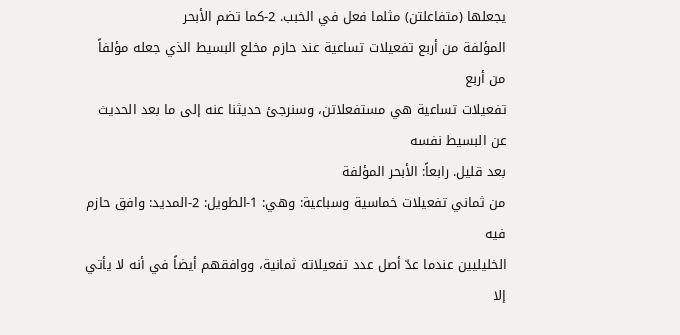يجعلها (متفاعلتن) مثلما فعل في الخبب. 2-كما تضم الأبحر
المؤلفة من أربع تفعيلات تساعية عند حازم مخلع البسيط الذي جعله مؤلفاً من أربع
تفعيلات تساعية هي مستفعلاتن، وسنرجئ حديثنا عنه إلى ما بعد الحديث عن البسيط نفسه
بعد قليل. رابعاً: الأبحر المؤلفة
من ثماني تفعيلات خماسية وسباعية: وهي: 1-الطويل: 2-المديد: وافق حازم فيه
الخليليين عندما عدّ أصل عدد تفعيلاته ثمانية، ووافقهم أيضاً في أنه لا يأتي إلا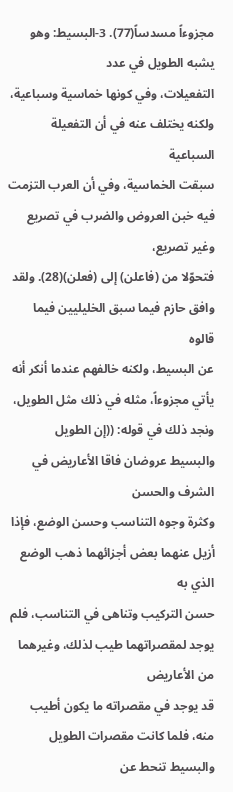مجزوءاً مسدساً(77). 3-البسيط: وهو يشبه الطويل في عدد
التفعيلات، وفي كونها خماسية وسباعية، ولكنه يختلف عنه في أن التفعيلة السباعية
سبقت الخماسية، وفي أن العرب التزمت فيه خبن العروض والضرب في تصريع وغير تصريع،
فتحوّلا من (فاعلن) إلى (فعلن)(28). ولقد وافق حازم فيما سبق الخليليين فيما قالوه
عن البسيط، ولكنه خالفهم عندما أنكر أنه يأتي مجزوءاً، مثله في ذلك مثل الطويل،
ونجد ذلك في قوله: ((إن الطويل والبسيط عروضان فاقا الأعاريض في الشرف والحسن
وكثرة وجوه التناسب وحسن الوضع، فإذا أزيل عنهما بعض أجزائهما ذهب الوضع الذي به
حسن التركيب وتناهى في التناسب، فلم يوجد لمقصراتهما طيب لذلك، وغيرهما من الأعاريض
قد يوجد في مقصراته ما يكون أطيب منه، فلما كانت مقصرات الطويل والبسيط تنحط عن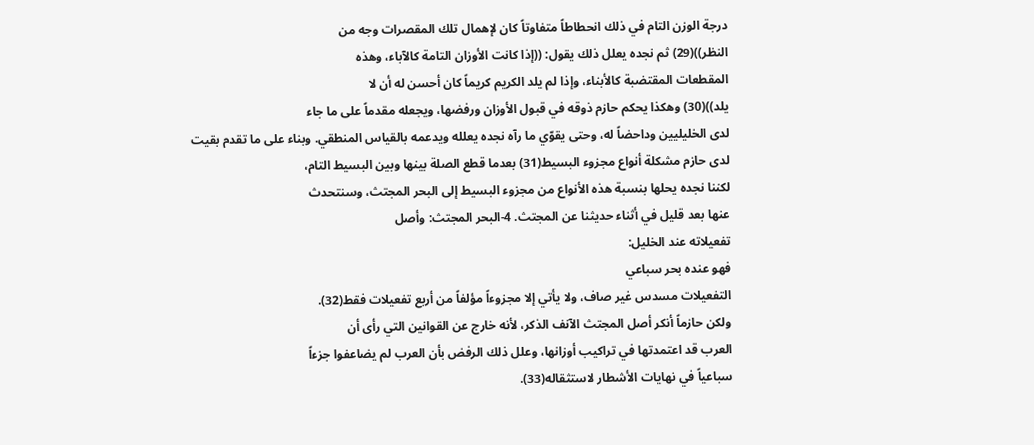درجة الوزن التام في ذلك انحطاطاً متفاوتاً كان لإهمال تلك المقصرات وجه من
النظر))(29) ثم نجده يعلل ذلك يقول: ((إذا كانت الأوزان التامة كالآباء، وهذه
المقطعات المقتضبة كالأبناء، وإذا لم يلد الكريم كريماً كان أحسن له أن لا
يلد))(30) وهكذا يحكم حازم ذوقه في قبول الأوزان ورفضها، ويجعله مقدماً على ما جاء
لدى الخليليين وداحضاً له، وحتى يقوّي ما رآه نجده يعلله ويدعمه بالقياس المنطقي. وبناء على ما تقدم بقيت
لدى حازم مشكلة أنواع مجزوء البسيط(31) بعدما قطع الصلة بينها وبين البسيط التام،
لكننا نجده يحلها بنسبة هذه الأنواع من مجزوء البسيط إلى البحر المجتث، وسنتحدث
عنها بعد قليل في أثناء حديثنا عن المجتث. 4-البحر المجتث: وأصل
تفعيلاته عند الخليل:
فهو عنده بحر سباعي
التفعيلات مسدس غير صاف، ولا يأتي إلا مجزوءاً مؤلفاً من أربع تفعيلات فقط(32).
ولكن حازماً أنكر أصل المجتث الآنف الذكر، لأنه خارج عن القوانين التي رأى أن
العرب قد اعتمدتها في تراكيب أوزانها، وعلل ذلك الرفض بأن العرب لم يضاعفوا جزءاً
سباعياً في نهايات الأشطار لاستثقاله(33).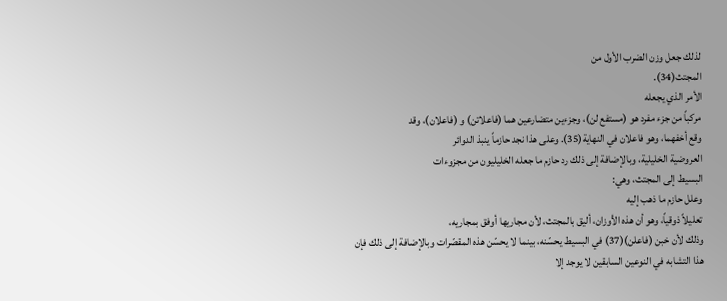لذلك جعل وزن الضرب الأول من
المجتث(34).
الأمر الذي يجعله
مركباً من جزء مفرد هو (مستفع لن)، وجزءين متضارعين هما (فاعلاتن) و (فاعلان)، وقد
وقع أخفهما، وهو فاعلان في النهاية(35). وعلى هذا نجد حازماً ينبذ الدوائر
العروضية الخليلية، وبالإضافة إلى ذلك رد حازم ما جعله الخليليون من مجزوءات
البسيط إلى المجتث، وهي:
وعلل حازم ما ذهب إليه
تعليلاً ذوقياً، وهو أن هذه الأوزان، أليق بالمجتث، لأن مجاريها أوفق بمجاريه،
وذلك لأن خبن (فاعلن)(37) في البسيط يحسّنه، بينما لا يحسّن هذه المقصّرات وبالإضافة إلى ذلك فإن
هذا التشابه في النوعين السابقين لا يوجد إلا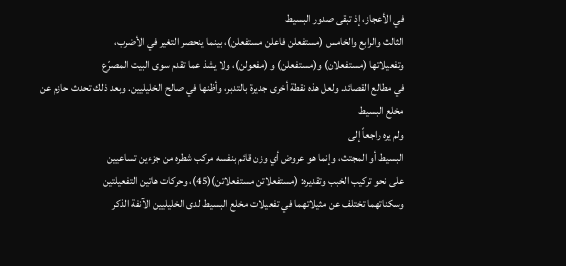في الأعجاز، إذ تبقى صدور البسيط
الثالث والرابع والخامس (مستفعلن فاعلن مستفعلن)، بينما ينحصر التغير في الأضرب،
وتفعيلاتها (مستفعلان) و(مستفعلن) و (مفعولن)، ولا يشذ عما تقدم سوى البيت المصرّع
في مطالع القصائد. ولعل هذه نقطة أخرى جديرة بالتدبر، وأظنها في صالح الخليليين. وبعد ذلك تحدث حازم عن
مخلع البسيط
ولم يره راجعاً إلى
البسيط أو المجتث، وإنما هو عروض أي وزن قائم بنفسه مركب شطره من جزءين تساعيين
على نحو تركيب الخبب وتقديره: (مستفعلاتن مستفعلاتن)(45)، وحركات هاتين التفعيلتين
وسكناتهما تختلف عن مثيلاتهما في تفعيلات مخلع البسيط لدى الخليليين الآنفة الذكر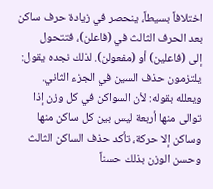اختلافاً بسيطاً، ينحصر في زيادة حرف ساكن بعد الحرف الثالث في (فاعلن)، فتتحول
إلى (فاعلين) أو (مفعولن). لذلك نجده يقول: يلتزمون حذف السين في الجزء الثاني.
ويعلله بقوله: لأن السواكن في كل وزن إذا توالى منها أربعة ليس بين كل ساكن منها
وساكن إلا حركة، تأكد حذف الساكن الثالث وحسن الوزن بذلك حسناً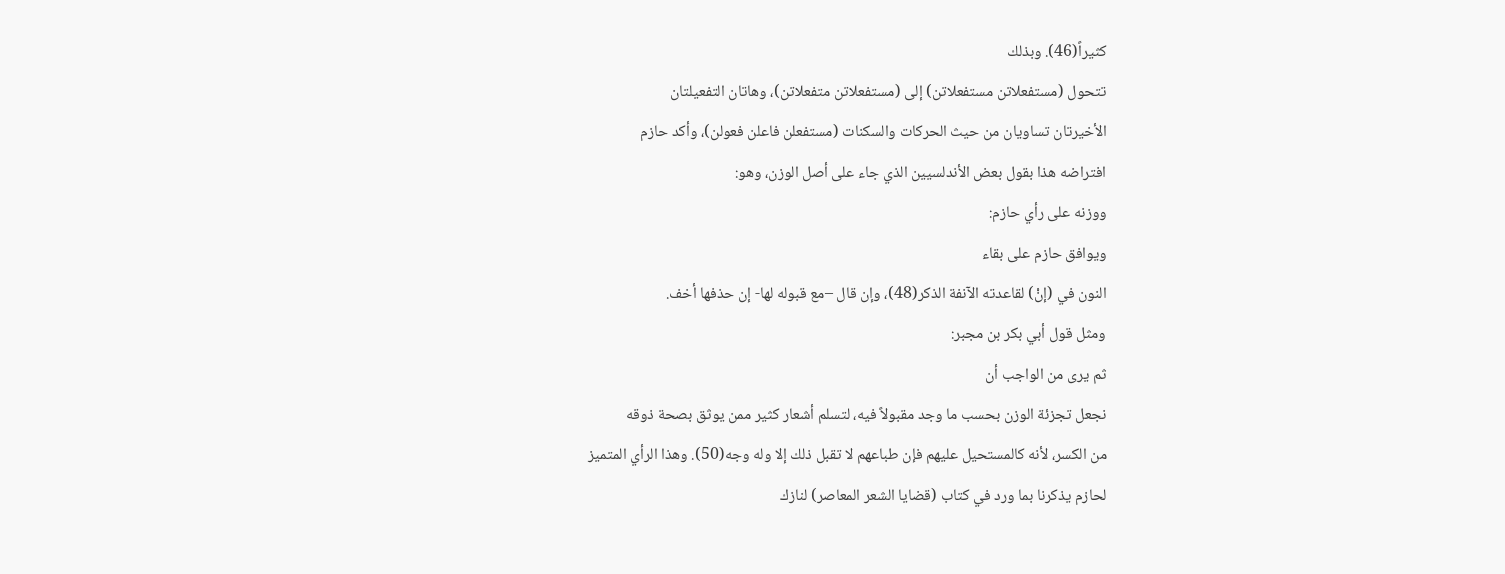كثيراً(46). وبذلك
تتحول (مستفعلاتن مستفعلاتن) إلى (مستفعلاتن متفعلاتن)، وهاتان التفعيلتان
الأخيرتان تساويان من حيث الحركات والسكنات (مستفعلن فاعلن فعولن)، وأكد حازم
افتراضه هذا بقول بعض الأندلسيين الذي جاء على أصل الوزن، وهو:
ووزنه على رأي حازم:
ويوافق حازم على بقاء
النون في (إنْ) لقاعدته الآنفة الذكر(48)، وإن قال –مع قبوله لها- إن حذفها أخف.
ومثل قول أبي بكر بن مجبر:
ثم يرى من الواجب أن
نجعل تجزئة الوزن بحسب ما وجد مقبولاً فيه، لتسلم أشعار كثير ممن يوثق بصحة ذوقه
من الكسر، لأنه كالمستحيل عليهم فإن طباعهم لا تقبل ذلك إلا وله وجه(50). وهذا الرأي المتميز
لحازم يذكرنا بما ورد في كتاب (قضايا الشعر المعاصر) لنازك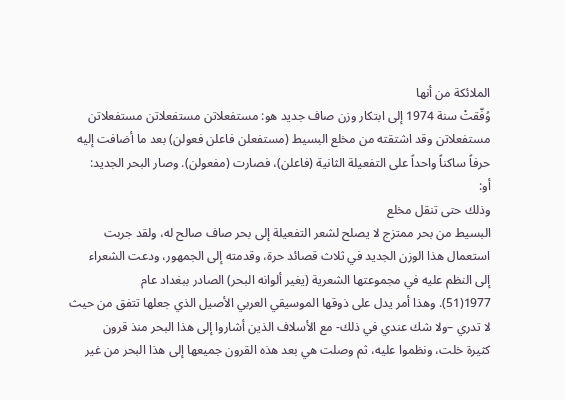الملائكة من أنها
وُفّقتْ سنة 1974 إلى ابتكار وزن صاف جديد هو: مستفعلاتن مستفعلاتن مستفعلاتن
مستفعلاتن وقد اشتقته من مخلع البسيط (مستفعلن فاعلن فعولن) بعد ما أضافت إليه
حرفاً ساكناً واحداً على التفعيلة الثانية (فاعلن)، فصارت (مفعولن). وصار البحر الجديد:
أو:
وذلك حتى تنقل مخلع
البسيط من بحر ممتزج لا يصلح لشعر التفعيلة إلى بحر صاف صالح له، ولقد جربت
استعمال هذا الوزن الجديد في ثلاث قصائد حرة، وقدمته إلى الجمهور، ودعت الشعراء
إلى النظم عليه في مجموعتها الشعرية (يغير ألوانه البحر) الصادر ببغداد عام
1977(51). وهذا أمر يدل على ذوقها الموسيقي العربي الأصيل الذي جعلها تتفق من حيث
لا تدري –ولا شك عندي في ذلك- مع الأسلاف الذين أشاروا إلى هذا البحر منذ قرون
كثيرة خلت، ونظموا عليه، ثم وصلت هي بعد هذه القرون جميعها إلى هذا البحر من غير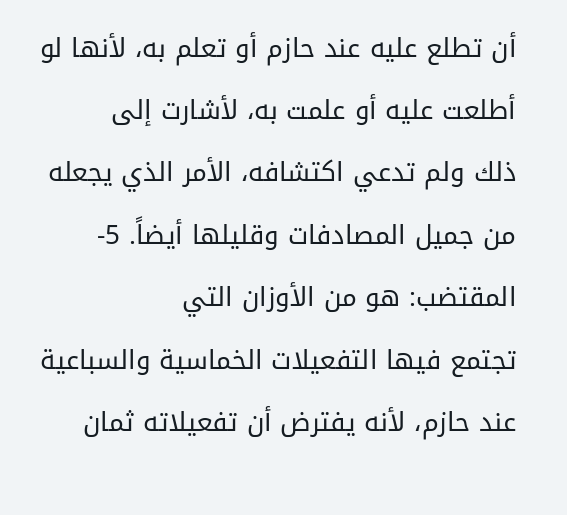أن تطلع عليه عند حازم أو تعلم به، لأنها لو أطلعت عليه أو علمت به، لأشارت إلى
ذلك ولم تدعي اكتشافه، الأمر الذي يجعله من جميل المصادفات وقليلها أيضاً. 5-المقتضب: هو من الأوزان التي
تجتمع فيها التفعيلات الخماسية والسباعية عند حازم، لأنه يفترض أن تفعيلاته ثمان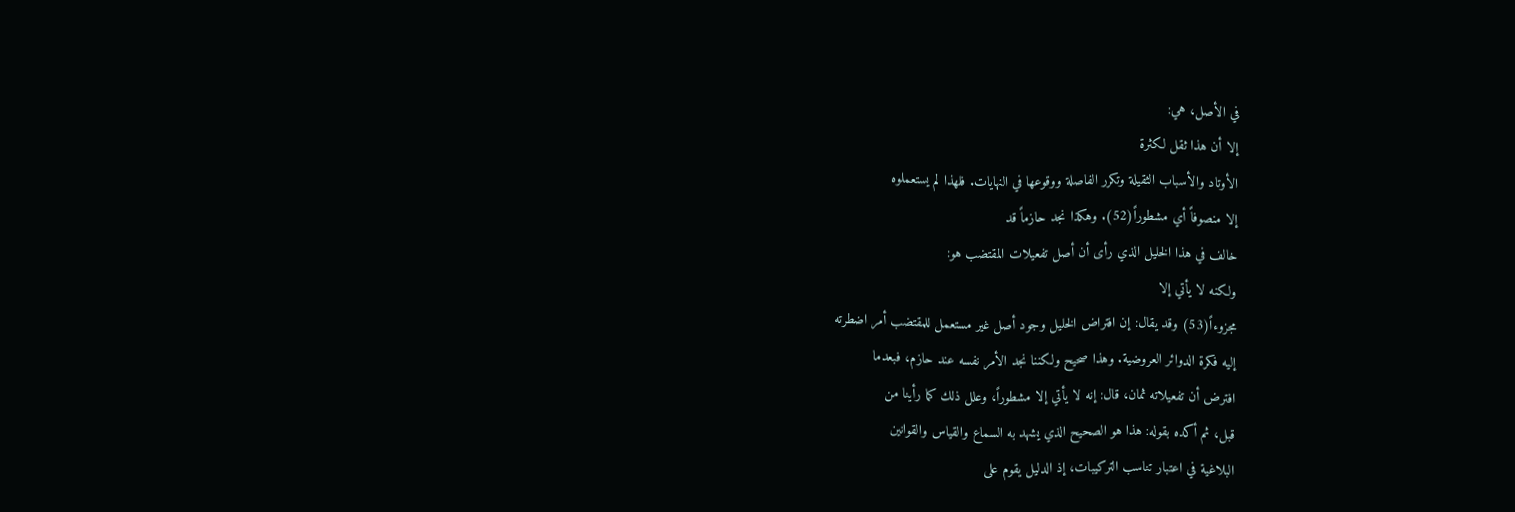في الأصل، هي:
إلا أن هذا ثقل لكثرة
الأوتاد والأسباب الثقيلة وتكرر الفاصلة ووقوعها في النهايات. فلهذا لم يستعملوه
إلا منصوفاً أي مشطوراً(52). وهكذا نجد حازماً قد
خالف في هذا الخليل الذي رأى أن أصل تفعيلات المقتضب هو:
ولكنه لا يأتي إلا
مجزوءاً(53) وقد يقال: إن افتراض الخليل وجود أصل غير مستعمل للمقتضب أمر اضطرته
إليه فكرة الدوائر العروضية. وهذا صحيح ولكننا نجد الأمر نفسه عند حازم، فبعدما
افترض أن تفعيلاته ثمان، قال: إنه لا يأتي إلا مشطوراً، وعلل ذلك كما رأينا من
قبل، ثم أكده بقوله: هذا هو الصحيح الذي يشهد به السماع والقياس والقوانين
البلاغية في اعتبار تناسب التركيبات، إذ الدليل يقوم على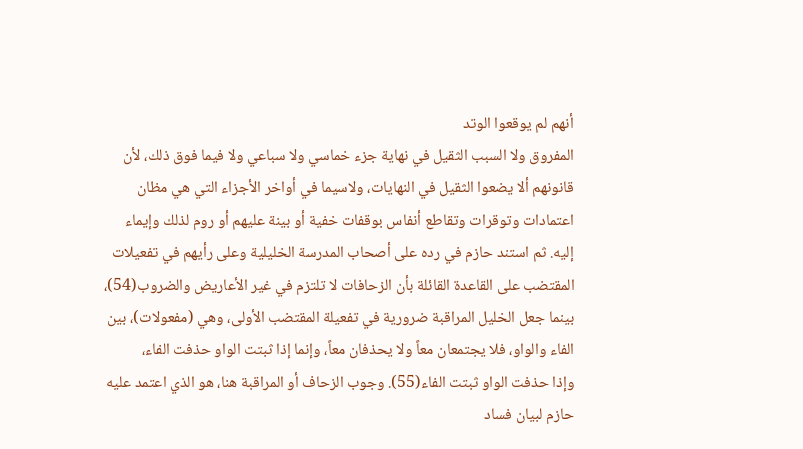أنهم لم يوقعوا الوتد
المفروق ولا السبب الثقيل في نهاية جزء خماسي ولا سباعي ولا فيما فوق ذلك، لأن
قانونهم ألا يضعوا الثقيل في النهايات، ولاسيما في أواخر الأجزاء التي هي مظان
اعتمادات وتوقرات وتقاطع أنفاس بوقفات خفية أو بينة عليهم أو روم لذلك وإيماء
إليه. ثم استند حازم في رده على أصحاب المدرسة الخليلية وعلى رأيهم في تفعيلات
المقتضب على القاعدة القائلة بأن الزحافات لا تلتزم في غير الأعاريض والضروب(54)،
بينما جعل الخليل المراقبة ضرورية في تفعيلة المقتضب الأولى، وهي (مفعولات)، بين
الفاء والواو، فلا يجتمعان معاً ولا يحذفان معاً، وإنما إذا ثبتت الواو حذفت الفاء،
وإذا حذفت الواو ثبتت الفاء(55). وجوب الزحاف أو المراقبة هنا، هو الذي اعتمد عليه
حازم لبيان فساد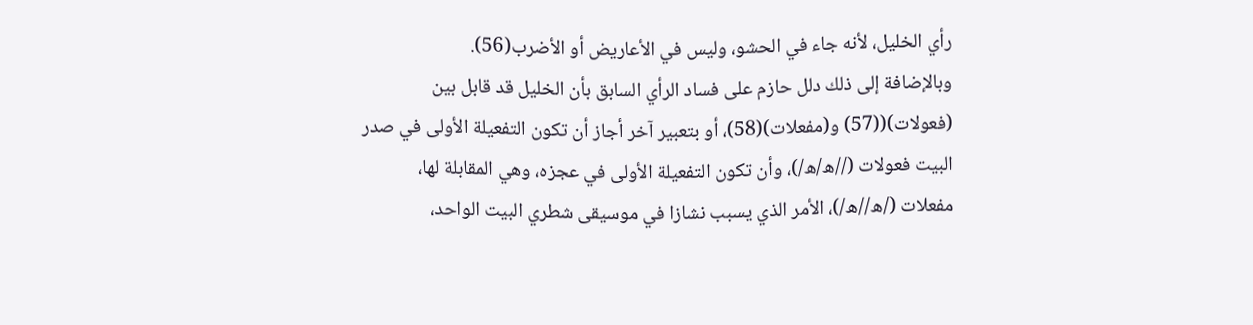رأي الخليل، لأنه جاء في الحشو، وليس في الأعاريض أو الأضرب(56).
وبالإضافة إلى ذلك دلل حازم على فساد الرأي السابق بأن الخليل قد قابل بين
(فعولات)((57) و(مفعلات)(58)، أو بتعبير آخر أجاز أن تكون التفعيلة الأولى في صدر
البيت فعولات (//ه/ه/)، وأن تكون التفعيلة الأولى في عجزه، وهي المقابلة لها،
مفعلات (/ه//ه/)، الأمر الذي يسبب نشازا في موسيقى شطري البيت الواحد،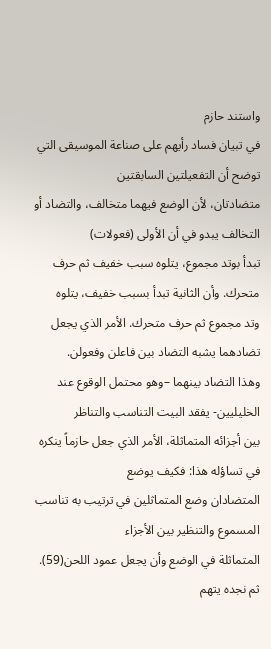واستند حازم
في تبيان فساد رأيهم على صناعة الموسيقى التي توضح أن التفعيلتين السابقتين
متضادتان، لأن الوضع فيهما متخالف، والتضاد أو التخالف يبدو في أن الأولى (فعولات)
تبدأ بوتد مجموع، يتلوه سبب خفيف ثم حرف متحرك. وأن الثانية تبدأ بسبب خفيف، يتلوه
وتد مجموع ثم حرف متحرك. الأمر الذي يجعل تضادهما يشبه التضاد بين فاعلن وفعولن.
وهذا التضاد بينهما –وهو محتمل الوقوع عند الخليليين- يفقد البيت التناسب والتناظر
بين أجزائه المتماثلة، الأمر الذي جعل حازماً ينكره في تساؤله هذا: فكيف يوضع
المتضادان وضع المتماثلين في ترتيب به تناسب المسموع والتنظير بين الأجزاء
المتماثلة في الوضع وأن يجعل عمود اللحن(59). ثم نجده يتهم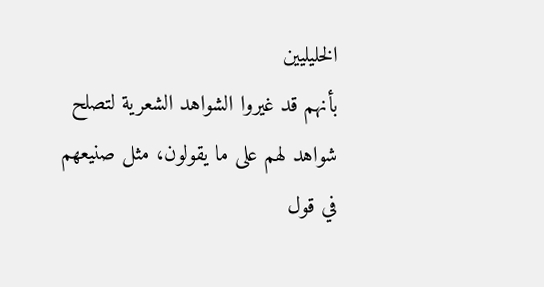الخليليين
بأنهم قد غيروا الشواهد الشعرية لتصلح شواهد لهم على ما يقولون، مثل صنيعهم في قول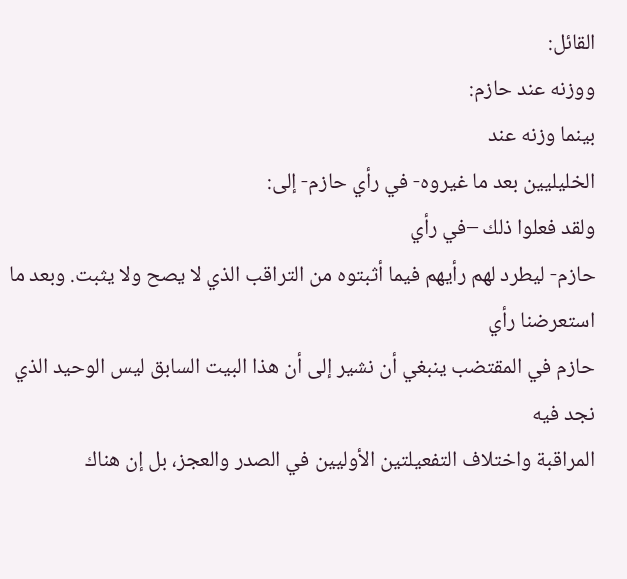القائل:
ووزنه عند حازم:
بينما وزنه عند
الخليليين بعد ما غيروه- في رأي حازم- إلى:
ولقد فعلوا ذلك –في رأي
حازم- ليطرد لهم رأيهم فيما أثبتوه من التراقب الذي لا يصح ولا يثبت. وبعد ما استعرضنا رأي
حازم في المقتضب ينبغي أن نشير إلى أن هذا البيت السابق ليس الوحيد الذي نجد فيه
المراقبة واختلاف التفعيلتين الأوليين في الصدر والعجز، بل إن هناك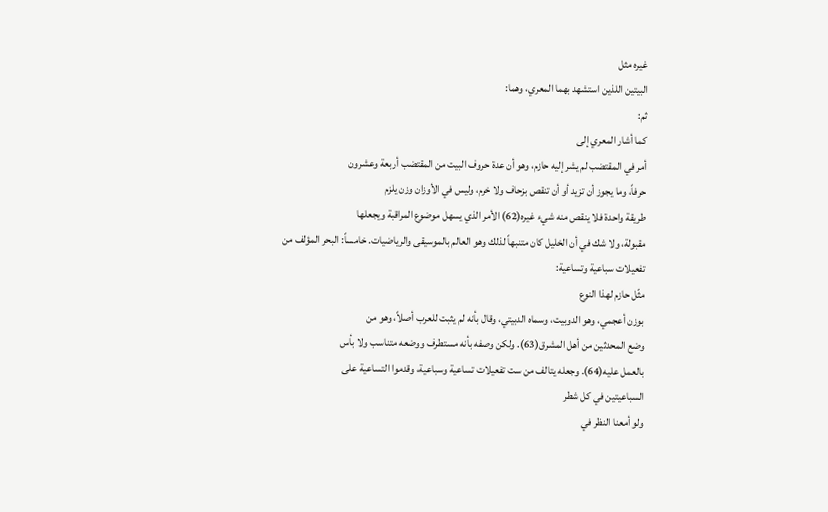غيره مثل
البيتين اللذين استشهد بهما المعري، وهما:
ثم:
كما أشار المعري إلى
أمر في المقتضب لم يشر إليه حازم، وهو أن عدة حروف البيت من المقتضب أربعة وعشرون
حرفاً، وما يجوز أن تزيد أو أن تنقص بزحاف ولا خرم، وليس في الأوزان وزن يلزم
طريقة واحدة فلا ينقص منه شيء غيره(62) الأمر الذي يسهل موضوع المراقبة ويجعلها
مقبولة، ولا شك في أن الخليل كان متنبهاً لذلك وهو العالم بالموسيقى والرياضيات. خامساً: البحر المؤلف من
تفعيلات سباعية وتساعية:
مثّل حازم لهذا النوع
بوزن أعجمي، وهو الدوبيت، وسماه الدبيتي، وقال بأنه لم يثبت للعرب أصلاً، وهو من
وضع المحدثين من أهل المشرق(63). ولكن وصفه بأنه مستطرف ووضعه متناسب ولا بأس
بالعمل عليه(64). وجعله يتالف من ست تفعيلات تساعية وسباعية، وقدموا التساعية على
السباعيتين في كل شطر
ولو أمعنا النظر في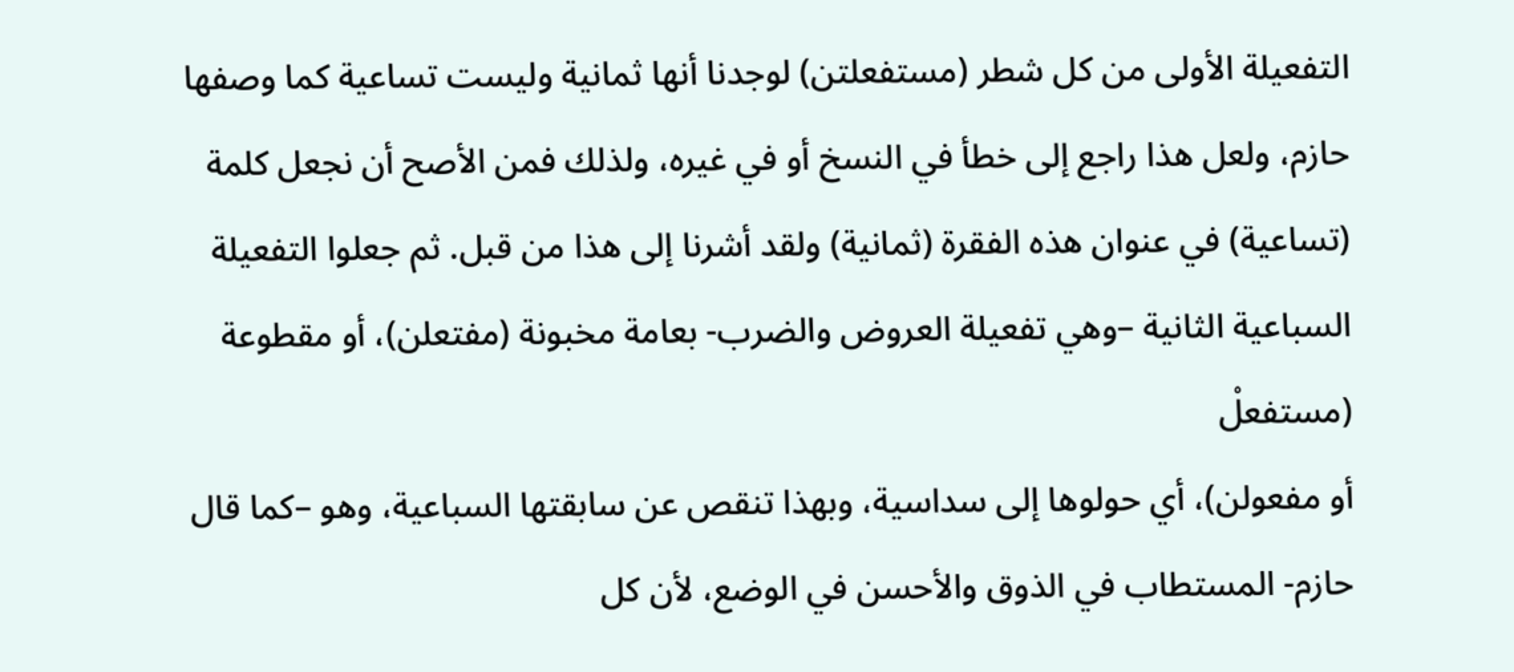التفعيلة الأولى من كل شطر (مستفعلتن) لوجدنا أنها ثمانية وليست تساعية كما وصفها
حازم، ولعل هذا راجع إلى خطأ في النسخ أو في غيره، ولذلك فمن الأصح أن نجعل كلمة
(تساعية) في عنوان هذه الفقرة (ثمانية) ولقد أشرنا إلى هذا من قبل. ثم جعلوا التفعيلة
السباعية الثانية –وهي تفعيلة العروض والضرب- بعامة مخبونة (مفتعلن)، أو مقطوعة (مستفعلْ
أو مفعولن)، أي حولوها إلى سداسية، وبهذا تنقص عن سابقتها السباعية، وهو –كما قال
حازم- المستطاب في الذوق والأحسن في الوضع، لأن كل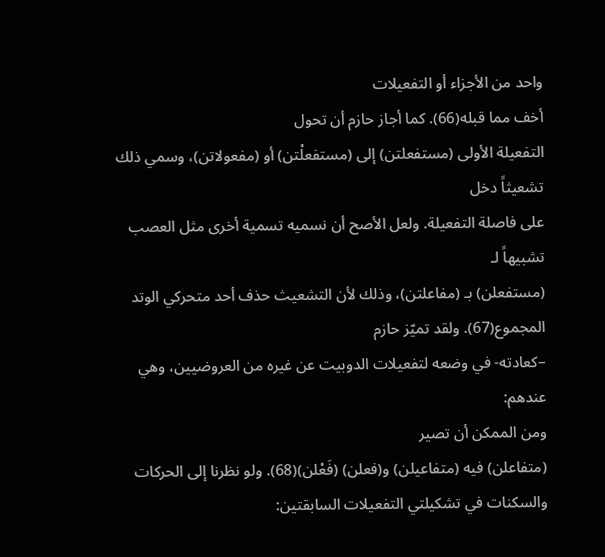واحد من الأجزاء أو التفعيلات
أخف مما قبله(66). كما أجاز حازم أن تحول
التفعيلة الأولى (مستفعلتن) إلى (مستفعلْتن) أو (مفعولاتن)، وسمي ذلك تشعيثاً دخل
على فاصلة التفعيلة. ولعل الأصح أن نسميه تسمية أخرى مثل العصب تشبيهاً لـ
(مستفعلن) بـ (مفاعلتن)، وذلك لأن التشعيث حذف أحد متحركي الوتد المجموع(67). ولقد تميّز حازم
–كعادته- في وضعه لتفعيلات الدوبيت عن غيره من العروضيين، وهي عندهم:
ومن الممكن أن تصير
(متفاعلن) فيه (متفاعيلن) و(فعلن) (فَعْلن)(68). ولو نظرنا إلى الحركات
والسكنات في تشكيلتي التفعيلات السابقتين: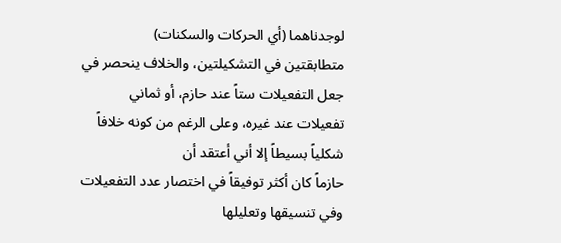لوجدناهما (أي الحركات والسكنات)
متطابقتين في التشكيلتين، والخلاف ينحصر في جعل التفعيلات ستاً عند حازم، أو ثماني
تفعيلات عند غيره، وعلى الرغم من كونه خلافاً شكلياً بسيطاً إلا أني أعتقد أن
حازماً كان أكثر توفيقاً في اختصار عدد التفعيلات وفي تنسيقها وتعليلها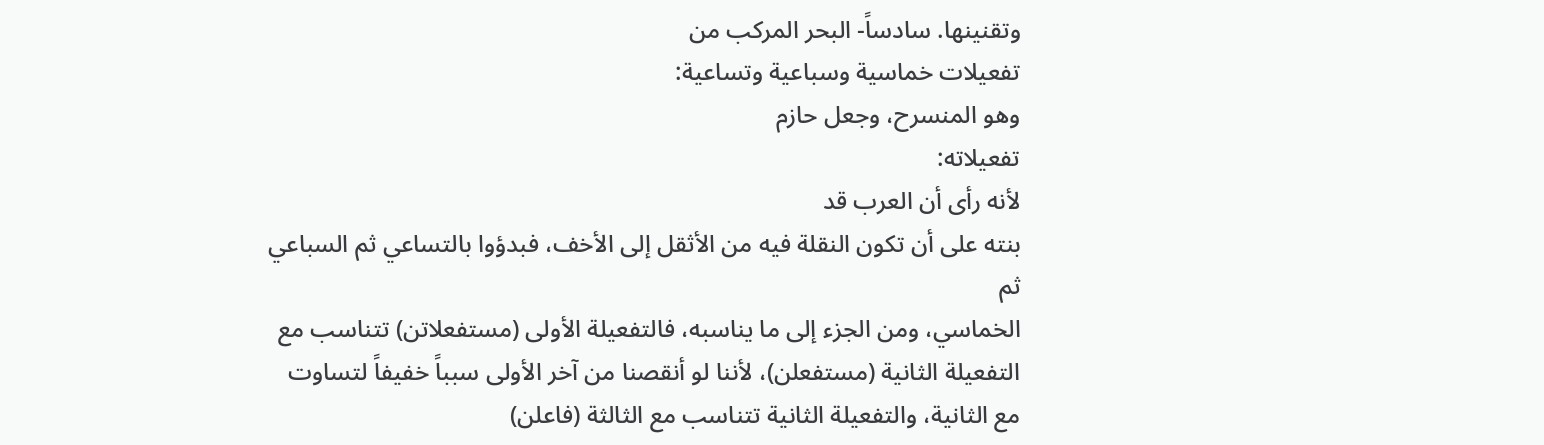وتقنينها. سادساً- البحر المركب من
تفعيلات خماسية وسباعية وتساعية:
وهو المنسرح، وجعل حازم
تفعيلاته:
لأنه رأى أن العرب قد
بنته على أن تكون النقلة فيه من الأثقل إلى الأخف، فبدؤوا بالتساعي ثم السباعي ثم
الخماسي، ومن الجزء إلى ما يناسبه، فالتفعيلة الأولى (مستفعلاتن) تتناسب مع
التفعيلة الثانية (مستفعلن)، لأننا لو أنقصنا من آخر الأولى سبباً خفيفاً لتساوت
مع الثانية، والتفعيلة الثانية تتناسب مع الثالثة (فاعلن)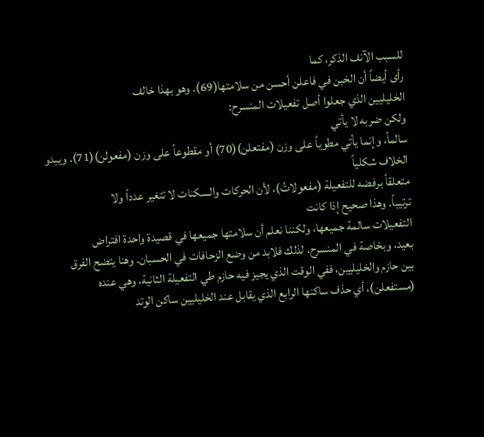للسبب الآنف الذكر، كما
رأى أيضاً أن الخبن في فاعلن أحسن من سلامتها(69). وهو بهذا خالف
الخليليين الذي جعلوا أصل تفعيلات المنسرح:
ولكن ضربه لا يأتي
سالماً، وإنما يأتي مطوياً على وزن (مفتعلن)(70) أو مقطوعاً على وزن (مفعولن)(71). ويبدو الخلاف شكلياً
متعلقاً برفضه للتفعيلة (مفعولاتُ)، لأن الحركات والسكنات لا تتغير عدداً ولا
ترتيباً. وهذا صحيح إذا كانت
التفعيلات سالمة جميعها، ولكننا نعلم أن سلامتها جميعها في قصيدة واحدة افتراض
بعيد، وبخاصة في المنسرح، لذلك فلابد من وضع الزحافات في الحسبان. وهنا يتضح الفرق
بين حازم والخليليين، ففي الوقت الذي يجيز فيه حازم طي التفعيلة الثانية، وهي عنده
(مستفعلن)، أي حذف ساكنها الرابع الذي يقابل عند الخليليين ساكن الوتد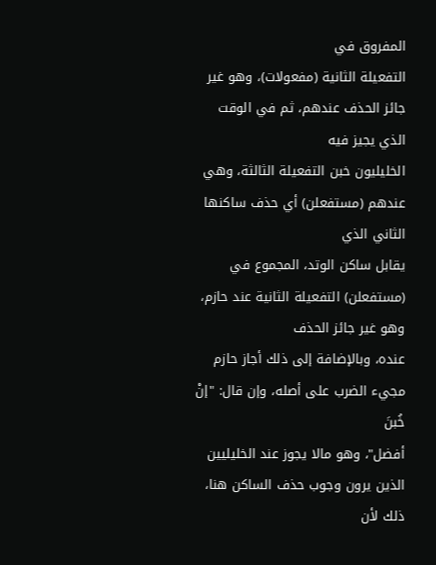المفروق في
التفعيلة الثانية (مفعولات)، وهو غير جائز الحذف عندهم، ثم في الوقت الذي يجيز فيه
الخليليون خبن التفعيلة الثالثة، وهي عندهم (مستفعلن) أي حذف ساكنها الثاني الذي
يقابل ساكن الوتد، المجموع في (مستفعلن) التفعيلة الثانية عند حازم، وهو غير جائز الحذف
عنده، وبالإضافة إلى ذلك أجاز حازم مجيء الضرب على أصله، وإن قال: "إنْ خُبنَ
أفضل"، وهو مالا يجوز عند الخليليين الذين يرون وجوب حذف الساكن هنا، ذلك لأن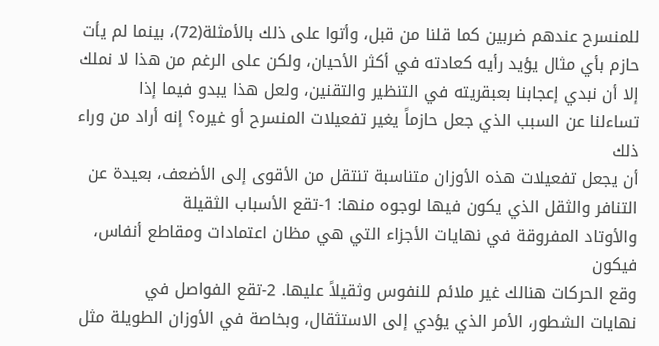للمنسرح عندهم ضربين كما قلنا من قبل، وأتوا على ذلك بالأمثلة(72)، بينما لم يأت
حازم بأي مثال يؤيد رأيه كعادته في أكثر الأحيان، ولكن على الرغم من هذا لا نملك
إلا أن نبدي إعجابنا بعبقريته في التنظير والتقنين، ولعل هذا يبدو فيما إذا
تساءلنا عن السبب الذي جعل حازماً يغير تفعيلات المنسرح أو غيره؟ إنه أراد من وراء ذلك
أن يجعل تفعيلات هذه الأوزان متناسبة تنتقل من الأقوى إلى الأضعف، بعيدة عن
التنافر والثقل الذي يكون فيها لوجوه منها: 1-تقع الأسباب الثقيلة
والأوتاد المفروقة في نهايات الأجزاء التي هي مظان اعتمادات ومقاطع أنفاس، فيكون
وقع الحركات هنالك غير ملائم للنفوس وثقيلاً عليها. 2-تقع الفواصل في
نهايات الشطور، الأمر الذي يؤدي إلى الاستثقال، وبخاصة في الأوزان الطويلة مثل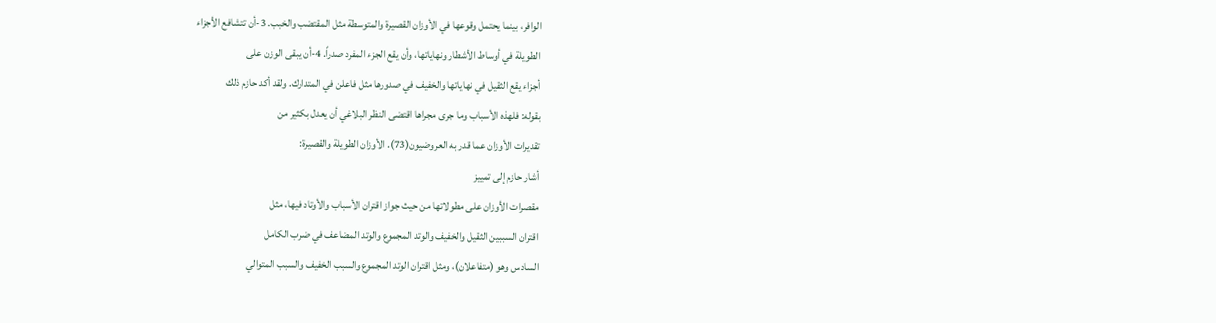الوافر، بينما يحتمل وقوعها في الأوزان القصيرة والمتوسطة مثل المقتضب والخبب. 3-أن تتشافع الأجزاء
الطويلة في أوساط الأشطار ونهاياتها، وأن يقع الجزء المفرد صدراً. 4-أن يبقى الوزن على
أجزاء يقع الثقيل في نهاياتها والخفيف في صدورها مثل فاعلن في المتدارك. ولقد أكد حازم ذلك
بقوله: فلهذه الأسباب وما جرى مجراها اقتضى النظر البلاغي أن يعدل بكثير من
تقديرات الأوزان عما قدر به العروضيون(73). الأوزان الطويلة والقصيرة:
أشار حازم إلى تمييز
مقصرات الأوزان على مطولاتها من حيث جواز اقتران الأسباب والأوتاد فيها، مثل
اقتران السببين الثقيل والخفيف والوتد المجموع والوتد المضاعف في ضرب الكامل
السادس وهو (متفاعلان)، ومثل اقتران الوتد المجموع والسبب الخفيف والسبب المتوالي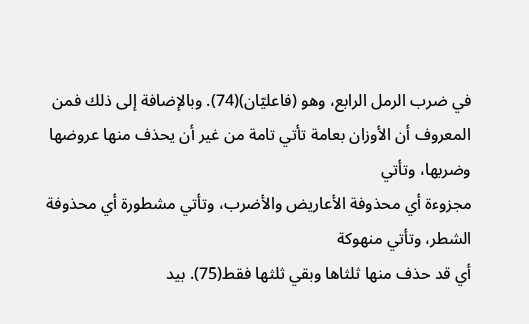في ضرب الرمل الرابع، وهو (فاعليّان)(74). وبالإضافة إلى ذلك فمن
المعروف أن الأوزان بعامة تأتي تامة من غير أن يحذف منها عروضها وضربها، وتأتي
مجزوءة أي محذوفة الأعاريض والأضرب، وتأتي مشطورة أي محذوفة الشطر، وتأتي منهوكة
أي قد حذف منها ثلثاها وبقي ثلثها فقط(75). بيد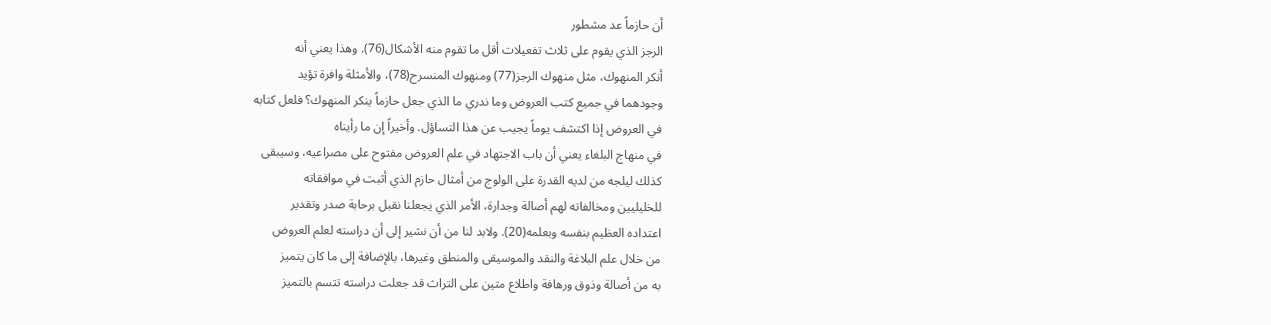أن حازماً عد مشطور
الرجز الذي يقوم على ثلاث تفعيلات أقل ما تقوم منه الأشكال(76). وهذا يعني أنه
أنكر المنهوك، مثل منهوك الرجز(77) ومنهوك المنسرح(78)، والأمثلة وافرة تؤيد
وجودهما في جميع كتب العروض وما ندري ما الذي جعل حازماً ينكر المنهوك؟ فلعل كتابه
في العروض إذا اكتشف يوماً يجيب عن هذا التساؤل. وأخيراً إن ما رأيناه
في منهاج البلغاء يعني أن باب الاجتهاد في علم العروض مفتوح على مصراعيه، وسيبقى
كذلك ليلجه من لديه القدرة على الولوج من أمثال حازم الذي أثبت في موافقاته
للخليليين ومخالفاته لهم أصالة وجدارة، الأمر الذي يجعلنا نقبل برحابة صدر وتقدير
اعتداده العظيم بنفسه وبعلمه(20). ولابد لنا من أن نشير إلى أن دراسته لعلم العروض
من خلال علم البلاغة والنقد والموسيقى والمنطق وغيرها، بالإضافة إلى ما كان يتميز
به من أصالة وذوق ورهافة واطلاع متين على التراث قد جعلت دراسته تتسم بالتميز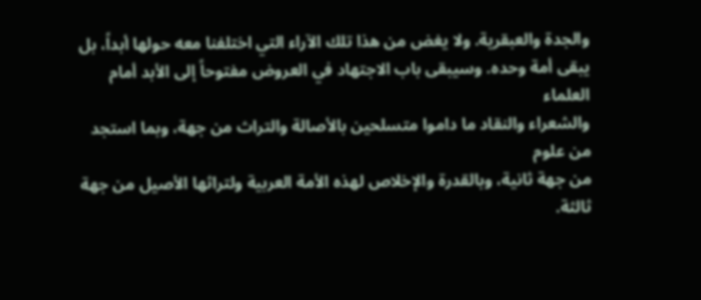والجدة والعبقرية. ولا يغض من هذا تلك الآراء التي اختلفنا معه حولها أبداً، بل
يبقى أمة وحده. وسيبقى باب الاجتهاد في العروض مفتوحاً إلى الأبد أمام العلماء
والشعراء والنقاد ما داموا متسلحين بالأصالة والتراث من جهة، وبما استجد من علوم
من جهة ثانية، وبالقدرة والإخلاص لهذه الأمة العربية ولتراثها الأصيل من جهة
ثالثة.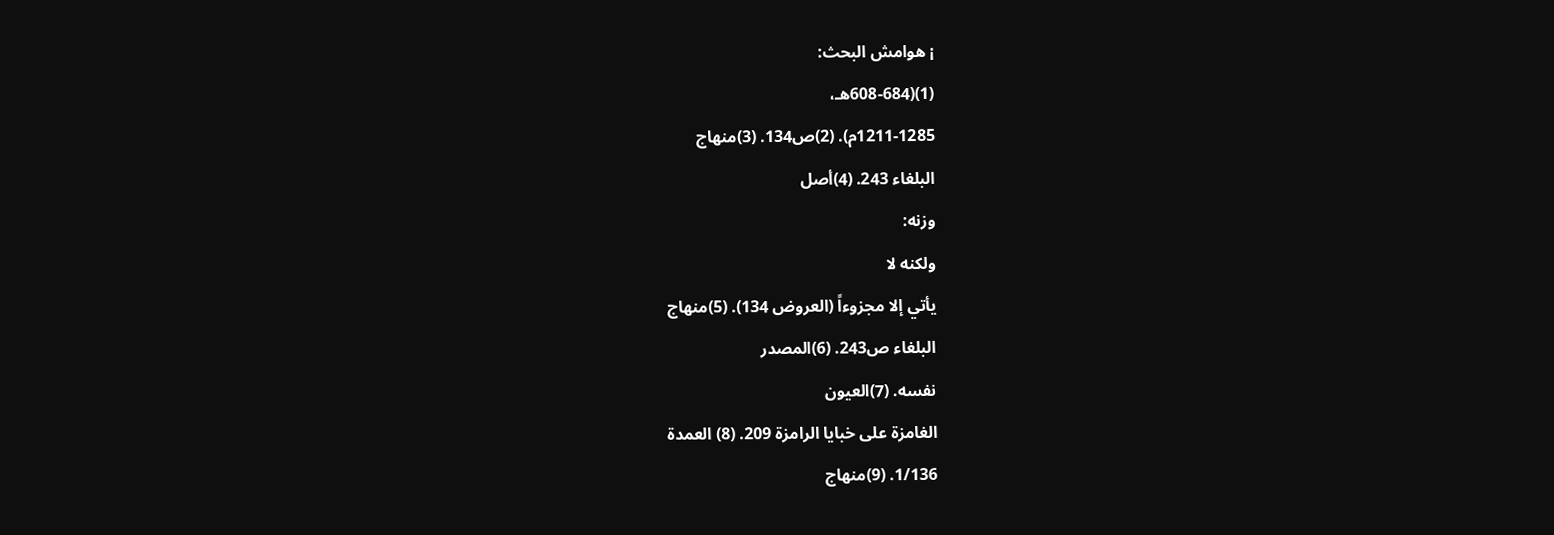¡ هوامش البحث:
(1)(608-684هـ،
1211-1285م). (2)ص134. (3)منهاج
البلغاء 243. (4)أصل
وزنه:
ولكنه لا
يأتي إلا مجزوءاً (العروض 134). (5)منهاج
البلغاء ص243. (6)المصدر
نفسه. (7)العيون
الغامزة على خبايا الرامزة 209. (8) العمدة
1/136. (9)منهاج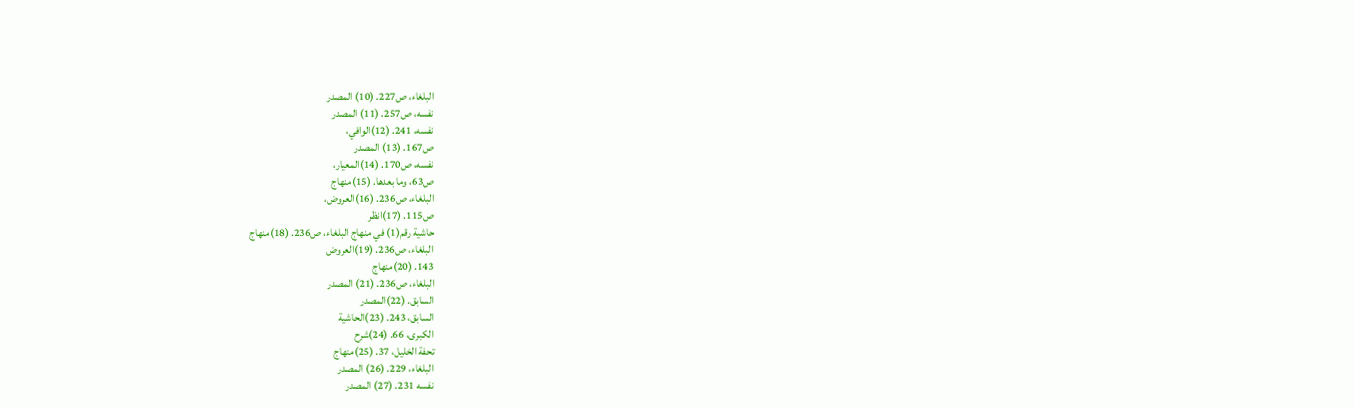البلغاء، ص227. (10) المصدر
نفسه، ص257. (11) المصدر
نفسه، 241. (12)الوافي،
ص167. (13) المصدر
نفسه، ص170. (14)المعيار،
ص63، وما بعدها. (15)منهاج
البلغاء، ص236. (16)العروض،
ص115. (17)انظر
حاشية رقم(1) في منهاج البلغاء، ص236. (18)منهاج
البلغاء، ص236. (19)العروض
143. (20)منهاج
البلغاء، ص236. (21) المصدر
السابق. (22)المصدر
السابق، 243. (23)الحاشية
الكبرى، 66. (24)شرح
تحفة الخليل، 37. (25)منهاج
البلغاء، 229. (26) المصدر
نفسه 231. (27) المصدر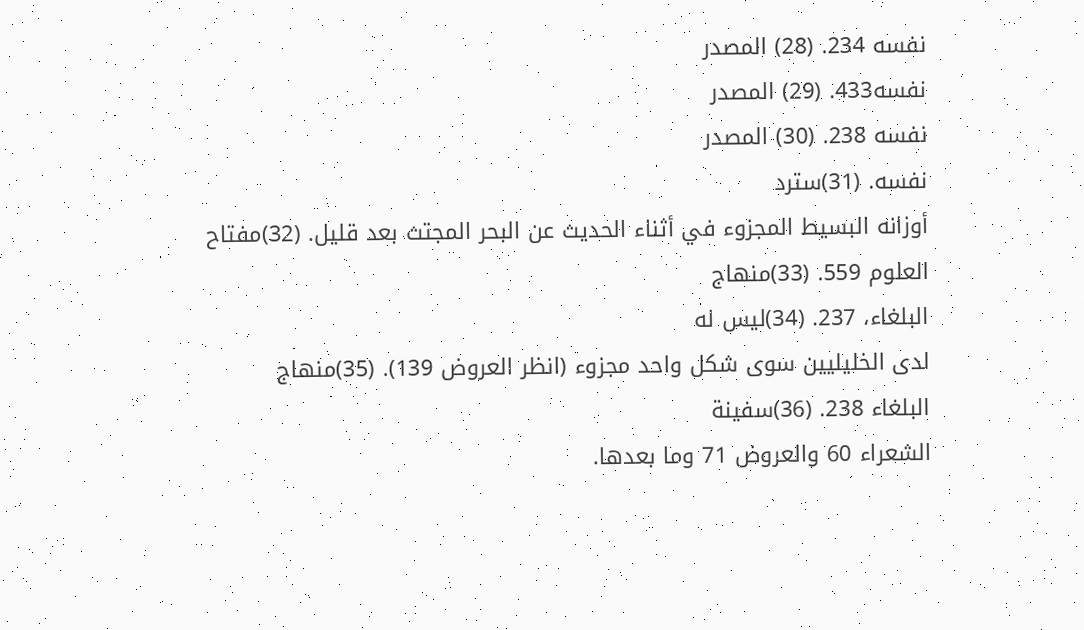نفسه 234. (28) المصدر
نفسه433. (29) المصدر
نفسه 238. (30) المصدر
نفسه. (31)سترد
أوزانه البسيط المجزوء في أثناء الحديث عن البحر المجتث بعد قليل. (32)مفتاح
العلوم 559. (33)منهاج
البلغاء، 237. (34)ليس له
لدى الخليليين سوى شكل واحد مجزوء (انظر العروض 139). (35)منهاج
البلغاء 238. (36)سفينة
الشعراء 60 والعروض 71 وما بعدها.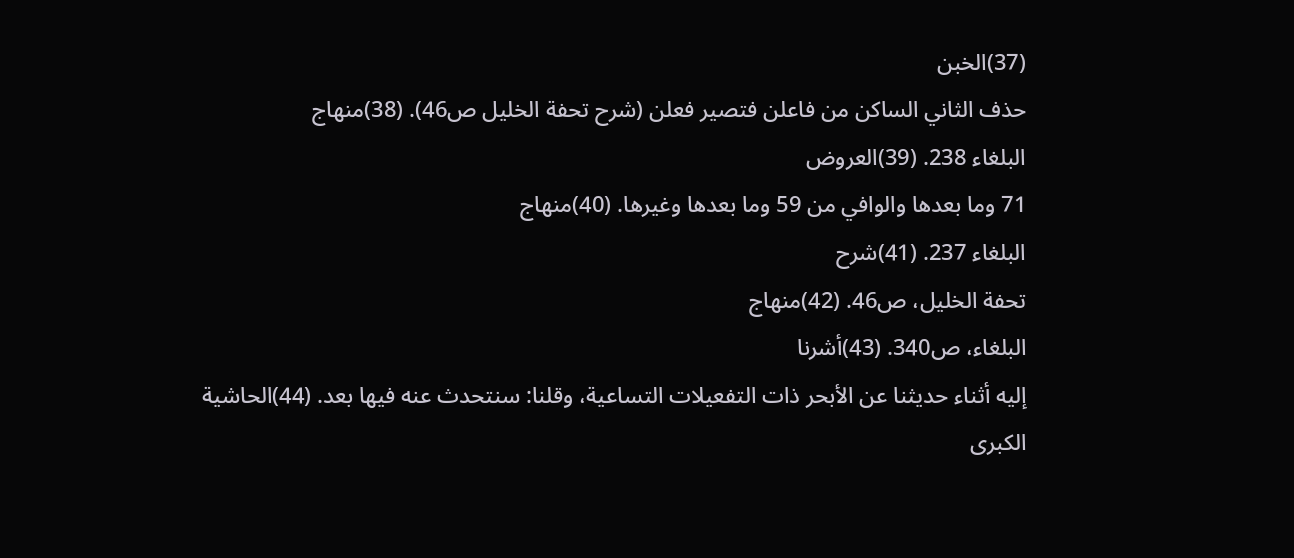(37)الخبن
حذف الثاني الساكن من فاعلن فتصير فعلن (شرح تحفة الخليل ص46). (38)منهاج
البلغاء 238. (39)العروض
71 وما بعدها والوافي من 59 وما بعدها وغيرها. (40)منهاج
البلغاء 237. (41)شرح
تحفة الخليل، ص46. (42)منهاج
البلغاء، ص340. (43)أشرنا
إليه أثناء حديثنا عن الأبحر ذات التفعيلات التساعية، وقلنا: سنتحدث عنه فيها بعد. (44)الحاشية
الكبرى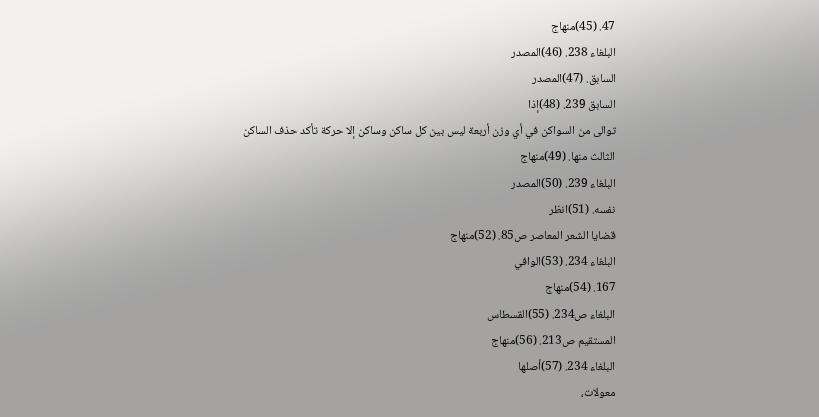47. (45)منهاج
البلغاء 238. (46)المصدر
السابق. (47)المصدر
السابق 239. (48)إذا
توالى من السواكن في أي وزن أربعة ليس بين كل ساكن وساكن إلا حركة تأكد حذف الساكن
الثالث منها. (49)منهاج
البلغاء 239. (50)المصدر
نفسه. (51)انظر
قضايا الشعر المعاصر ص85. (52)منهاج
البلغاء 234. (53)الوافي
167. (54)منهاج
البلغاء ص234. (55)القسطاس
المستقيم ص213. (56)منهاج
البلغاء 234. (57)أصلها
معولات،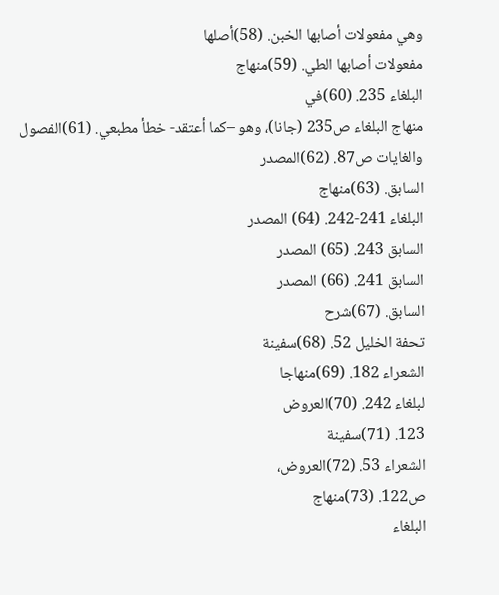وهي مفعولات أصابها الخبن. (58)أصلها
مفعولات أصابها الطي. (59)منهاج
البلغاء 235. (60)في
منهاج البلغاء ص235 (جانا)، وهو –كما أعتقد- خطأ مطبعي. (61)الفصول
والغايات ص87. (62)المصدر
السابق. (63)منهاج
البلغاء 241-242. (64) المصدر
السابق 243. (65) المصدر
السابق 241. (66) المصدر
السابق. (67)شرح
تحفة الخليل 52. (68)سفينة
الشعراء 182. (69)منهاجا
لبلغاء 242. (70)العروض
123. (71)سفينة
الشعراء 53. (72)العروض،
ص122. (73)منهاج
البلغاء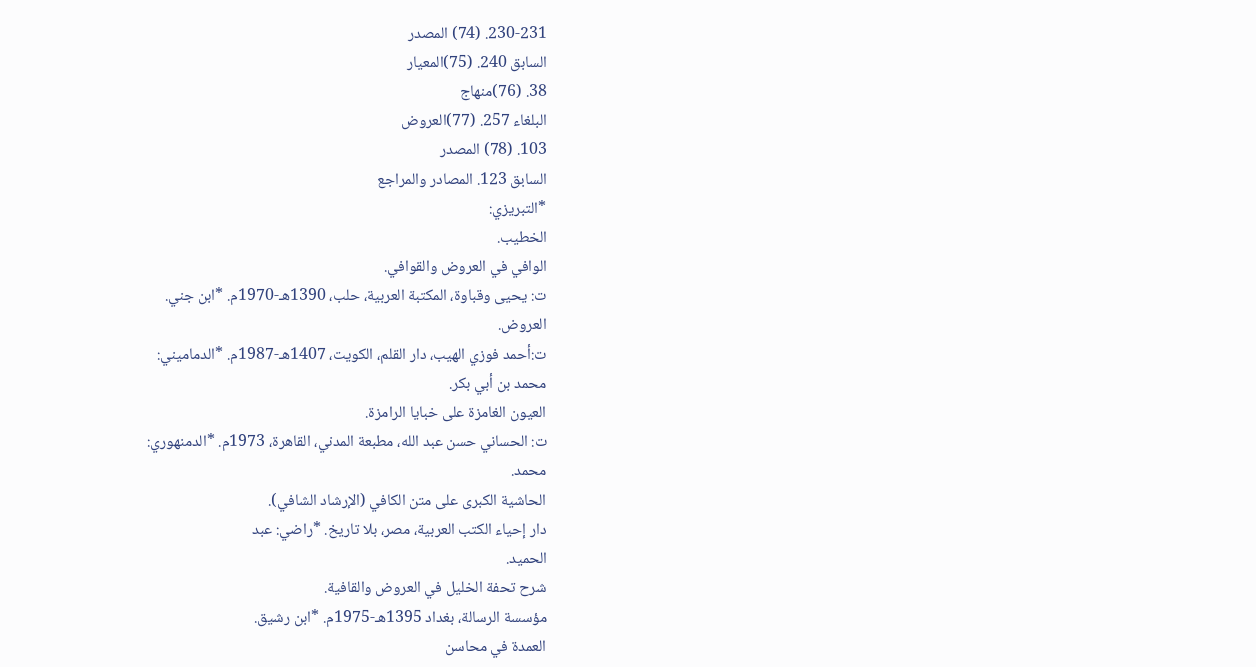230-231. (74) المصدر
السابق 240. (75)المعيار
38. (76)منهاج
البلغاء 257. (77)العروض
103. (78) المصدر
السابق 123. المصادر والمراجع
*التبريزي:
الخطيب.
الوافي في العروض والقوافي.
ت: يحيى وقباوة، المكتبة العربية، حلب، 1390هـ-1970م. *ابن جني.
العروض.
ت:أحمد فوزي الهيب، دار القلم، الكويت، 1407هـ-1987م. *الدماميني:
محمد بن أبي بكر.
العيون الغامزة على خبايا الرامزة.
ت: الحساني حسن عبد الله، مطبعة المدني، القاهرة، 1973م. *الدمنهوري:
محمد.
الحاشية الكبرى على متن الكافي (الإرشاد الشافي).
دار إحياء الكتب العربية، مصر، بلا تاريخ. *راضي: عبد
الحميد.
شرح تحفة الخليل في العروض والقافية.
مؤسسة الرسالة، بغداد 1395هـ-1975م. *ابن رشيق.
العمدة في محاسن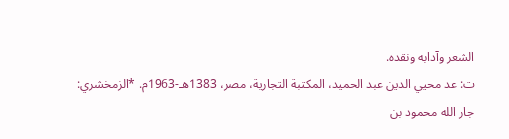الشعر وآدابه ونقده.
ت: عد محيي الدين عبد الحميد، المكتبة التجارية، مصر، 1383هـ-1963م. *الزمخشري:
جار الله محمود بن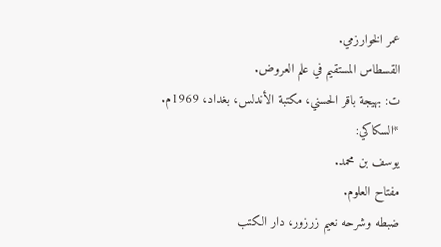عمر الخوارزمي.
القسطاس المستقيم في علم العروض.
ت: بهيجة باقر الحسني، مكتبة الأندلس، بغداد، 1969م. *السكاكي:
يوسف بن محمد.
مفتاح العلوم.
ضبطه وشرحه نعيم زرزور، دار الكتب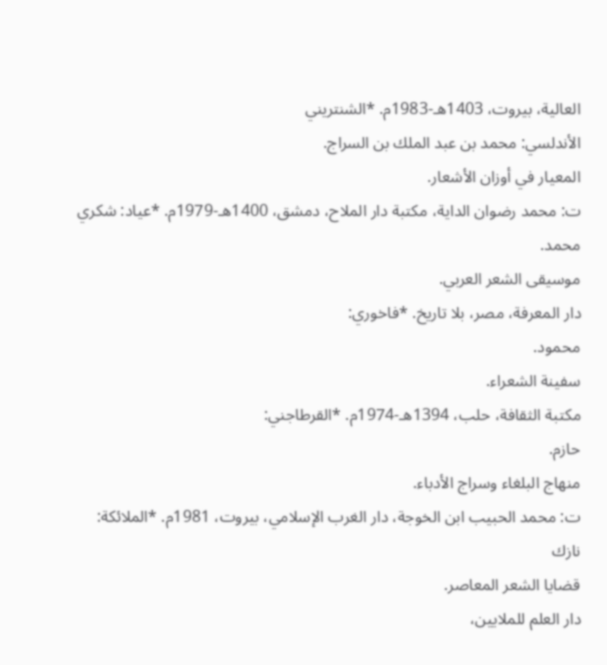العالية، بيروت، 1403هـ-1983م. *الشنتريني
الأندلسي: محمد بن عبد الملك بن السراج.
المعيار في أوزان الأشعار.
ت: محمد رضوان الداية، مكتبة دار الملاح، دمشق، 1400هـ-1979م. *عياد: شكري
محمد.
موسيقى الشعر العربي.
دار المعرفة، مصر، بلا تاريخ. *فاخوري:
محمود.
سفينة الشعراء.
مكتبة الثقافة، حلب، 1394هـ-1974م. *القرطاجني:
حازم.
منهاج البلغاء وسراج الأدباء.
ت: محمد الحبيب ابن الخوجة، دار الغرب الإسلامي، بيروت، 1981م. *الملائكة:
نازك
قضايا الشعر المعاصر.
دار العلم للملايين،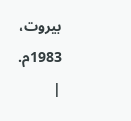بيروت، 1983م. |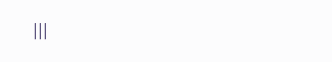|||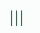|||